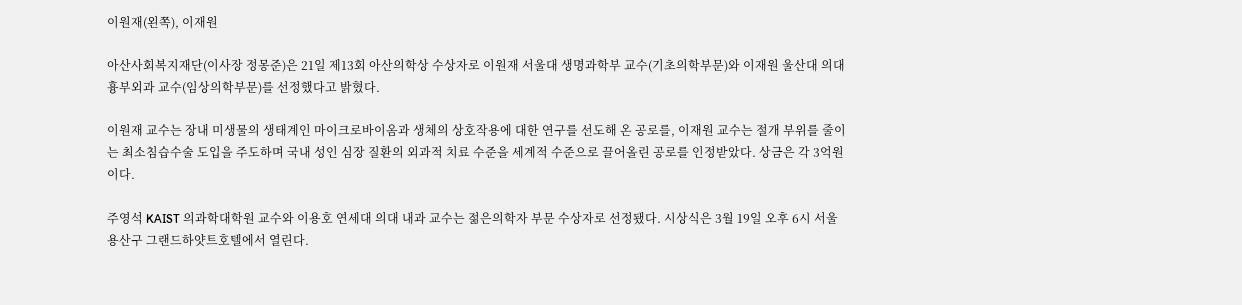이원재(왼쪽), 이재원

아산사회복지재단(이사장 정몽준)은 21일 제13회 아산의학상 수상자로 이원재 서울대 생명과학부 교수(기초의학부문)와 이재원 울산대 의대 흉부외과 교수(임상의학부문)를 선정했다고 밝혔다.

이원재 교수는 장내 미생물의 생태계인 마이크로바이옴과 생체의 상호작용에 대한 연구를 선도해 온 공로를, 이재원 교수는 절개 부위를 줄이는 최소침습수술 도입을 주도하며 국내 성인 심장 질환의 외과적 치료 수준을 세계적 수준으로 끌어올린 공로를 인정받았다. 상금은 각 3억원이다.

주영석 KAIST 의과학대학원 교수와 이용호 연세대 의대 내과 교수는 젊은의학자 부문 수상자로 선정됐다. 시상식은 3월 19일 오후 6시 서울 용산구 그랜드하얏트호텔에서 열린다.